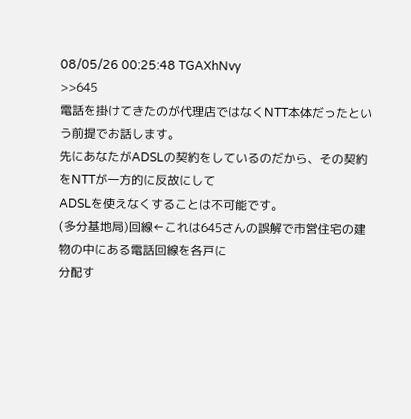08/05/26 00:25:48 TGAXhNvy
>>645
電話を掛けてきたのが代理店ではなくNTT本体だったという前提でお話します。
先にあなたがADSLの契約をしているのだから、その契約をNTTが一方的に反故にして
ADSLを使えなくすることは不可能です。
(多分基地局)回線←これは645さんの誤解で市営住宅の建物の中にある電話回線を各戸に
分配す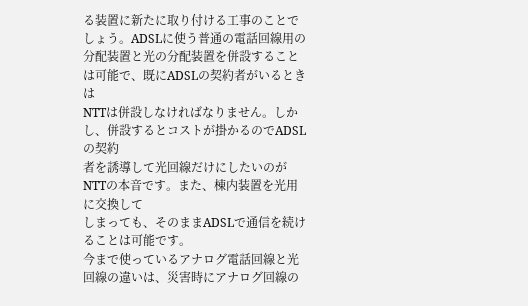る装置に新たに取り付ける工事のことでしょう。ADSLに使う普通の電話回線用の
分配装置と光の分配装置を併設することは可能で、既にADSLの契約者がいるときは
NTTは併設しなければなりません。しかし、併設するとコストが掛かるのでADSLの契約
者を誘導して光回線だけにしたいのがNTTの本音です。また、棟内装置を光用に交換して
しまっても、そのままADSLで通信を続けることは可能です。
今まで使っているアナログ電話回線と光回線の違いは、災害時にアナログ回線の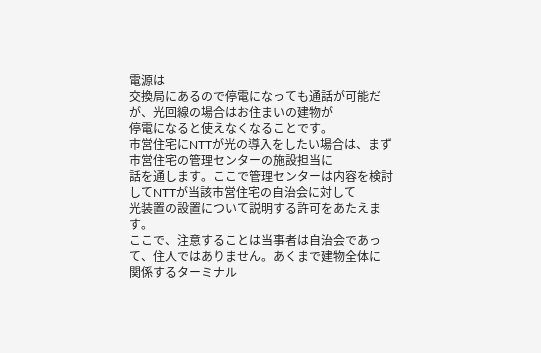電源は
交換局にあるので停電になっても通話が可能だが、光回線の場合はお住まいの建物が
停電になると使えなくなることです。
市営住宅にNTTが光の導入をしたい場合は、まず市営住宅の管理センターの施設担当に
話を通します。ここで管理センターは内容を検討してNTTが当該市営住宅の自治会に対して
光装置の設置について説明する許可をあたえます。
ここで、注意することは当事者は自治会であって、住人ではありません。あくまで建物全体に
関係するターミナル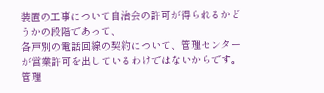装置の工事について自治会の許可が得られるかどうかの段階であって、
各戸別の電話回線の契約について、管理センターが営業許可を出しているわけではないからです。
管理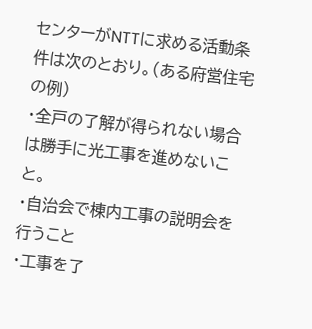センターがNTTに求める活動条件は次のとおり。(ある府営住宅の例)
・全戸の了解が得られない場合は勝手に光工事を進めないこと。
・自治会で棟内工事の説明会を行うこと
・工事を了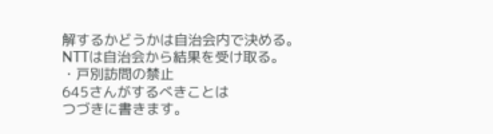解するかどうかは自治会内で決める。NTTは自治会から結果を受け取る。
・戸別訪問の禁止
645さんがするべきことは
つづきに書きます。